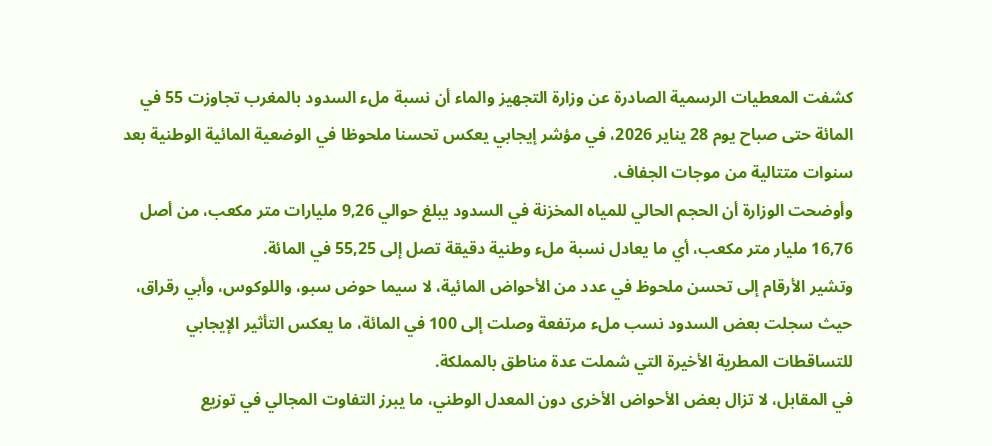كشفت المعطيات الرسمية الصادرة عن وزارة التجهيز والماء أن نسبة ملء السدود بالمغرب تجاوزت 55 في المائة حتى صباح يوم 28 يناير 2026، في مؤشر إيجابي يعكس تحسنا ملحوظا في الوضعية المائية الوطنية بعد سنوات متتالية من موجات الجفاف.
وأوضحت الوزارة أن الحجم الحالي للمياه المخزنة في السدود يبلغ حوالي 9,26 مليارات متر مكعب، من أصل 16,76 مليار متر مكعب، أي ما يعادل نسبة ملء وطنية دقيقة تصل إلى 55,25 في المائة.
وتشير الأرقام إلى تحسن ملحوظ في عدد من الأحواض المائية، لا سيما حوض سبو، واللوكوس، وأبي رقراق، حيث سجلت بعض السدود نسب ملء مرتفعة وصلت إلى 100 في المائة، ما يعكس التأثير الإيجابي للتساقطات المطرية الأخيرة التي شملت عدة مناطق بالمملكة.
في المقابل، لا تزال بعض الأحواض الأخرى دون المعدل الوطني، ما يبرز التفاوت المجالي في توزيع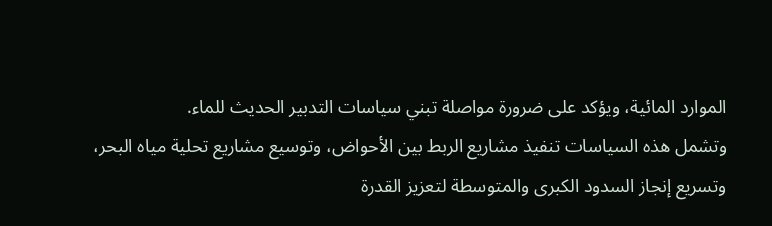الموارد المائية، ويؤكد على ضرورة مواصلة تبني سياسات التدبير الحديث للماء.
وتشمل هذه السياسات تنفيذ مشاريع الربط بين الأحواض، وتوسيع مشاريع تحلية مياه البحر، وتسريع إنجاز السدود الكبرى والمتوسطة لتعزيز القدرة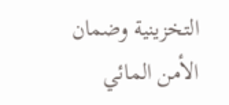التخزينية وضمان الأمن المائي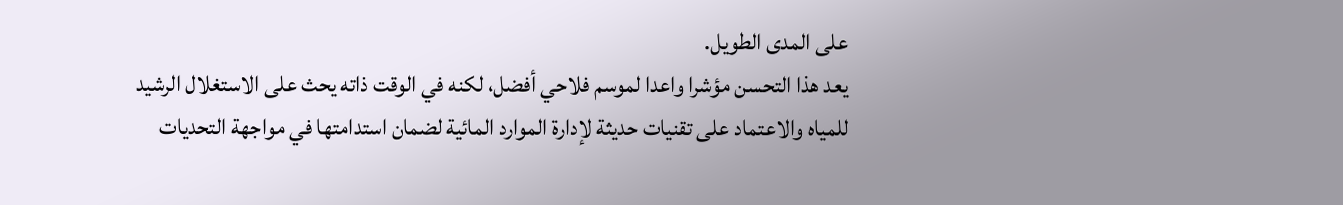على المدى الطويل.
يعد هذا التحسن مؤشرا واعدا لموسم فلاحي أفضل، لكنه في الوقت ذاته يحث على الاستغلال الرشيد للمياه والاعتماد على تقنيات حديثة لإدارة الموارد المائية لضمان استدامتها في مواجهة التحديات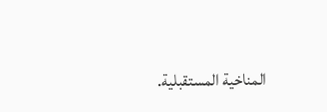المناخية المستقبلية.